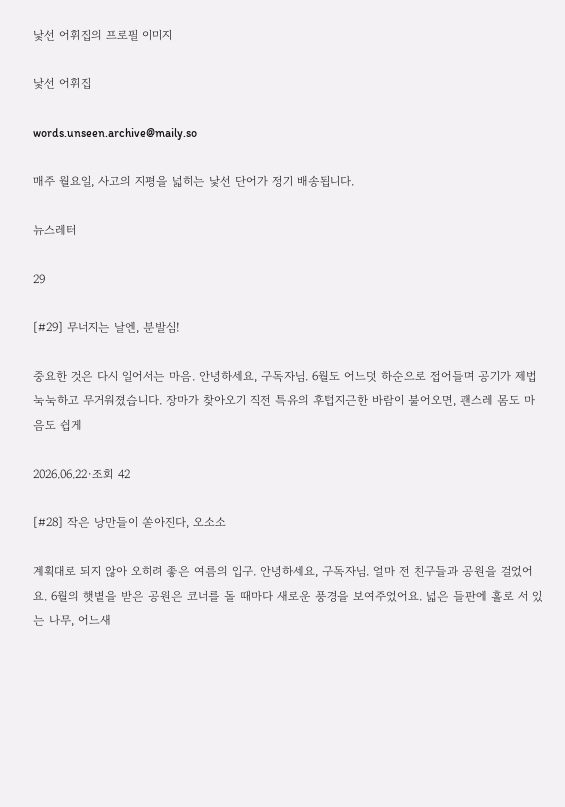낯선 어휘집의 프로필 이미지

낯선 어휘집

words.unseen.archive@maily.so

매주 월요일, 사고의 지평을 넓히는 낯선 단어가 정기 배송됩니다.

뉴스레터

29

[#29] 무너지는 날엔, 분발심!

중요한 것은 다시 일어서는 마음. 안녕하세요, 구독자님. 6월도 어느덧 하순으로 접어들며 공기가 제법 눅눅하고 무거워졌습니다. 장마가 찾아오기 직전 특유의 후텁지근한 바람이 불어오면, 괜스레 몸도 마음도 쉽게

2026.06.22·조회 42

[#28] 작은 낭만들이 쏟아진다, 오소소

계획대로 되지 않아 오히려 좋은 여름의 입구. 안녕하세요, 구독자님. 얼마 전 친구들과 공원을 걸었어요. 6월의 햇볕을 받은 공원은 코너를 돌 때마다 새로운 풍경을 보여주었어요. 넓은 들판에 홀로 서 있는 나무, 어느새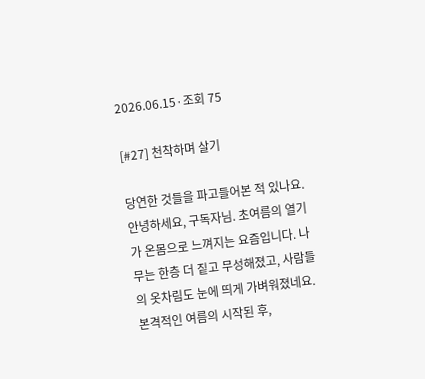2026.06.15·조회 75

[#27] 천착하며 살기

당연한 것들을 파고들어본 적 있나요. 안녕하세요, 구독자님. 초여름의 열기가 온몸으로 느껴지는 요즘입니다. 나무는 한층 더 짙고 무성해졌고, 사람들의 옷차림도 눈에 띄게 가벼워졌네요. 본격적인 여름의 시작된 후,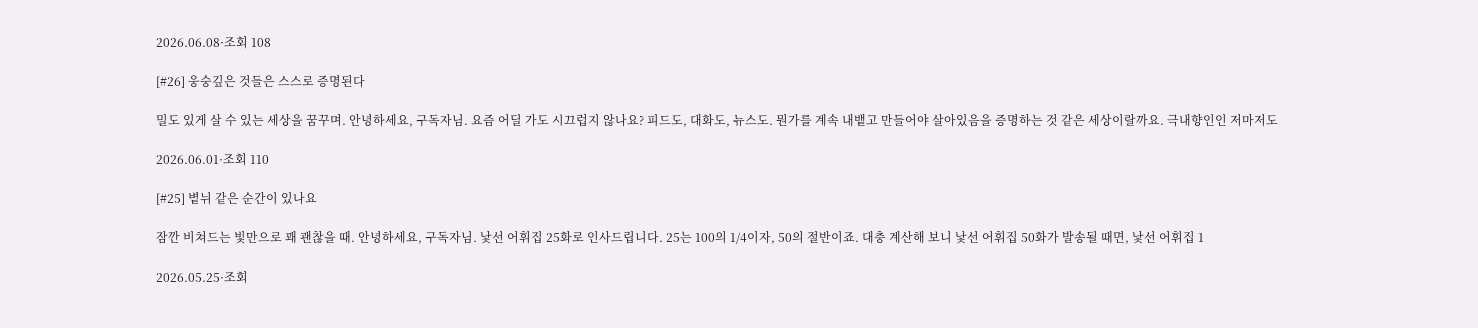2026.06.08·조회 108

[#26] 웅숭깊은 것들은 스스로 증명된다

밀도 있게 살 수 있는 세상을 꿈꾸며. 안녕하세요, 구독자님. 요즘 어딜 가도 시끄럽지 않나요? 피드도, 대화도, 뉴스도. 뭔가를 계속 내뱉고 만들어야 살아있음을 증명하는 것 같은 세상이랄까요. 극내향인인 저마저도

2026.06.01·조회 110

[#25] 볕뉘 같은 순간이 있나요

잠깐 비쳐드는 빛만으로 꽤 괜찮을 때. 안녕하세요, 구독자님. 낯선 어휘집 25화로 인사드립니다. 25는 100의 1/4이자, 50의 절반이죠. 대충 계산해 보니 낯선 어휘집 50화가 발송될 때면, 낯선 어휘집 1

2026.05.25·조회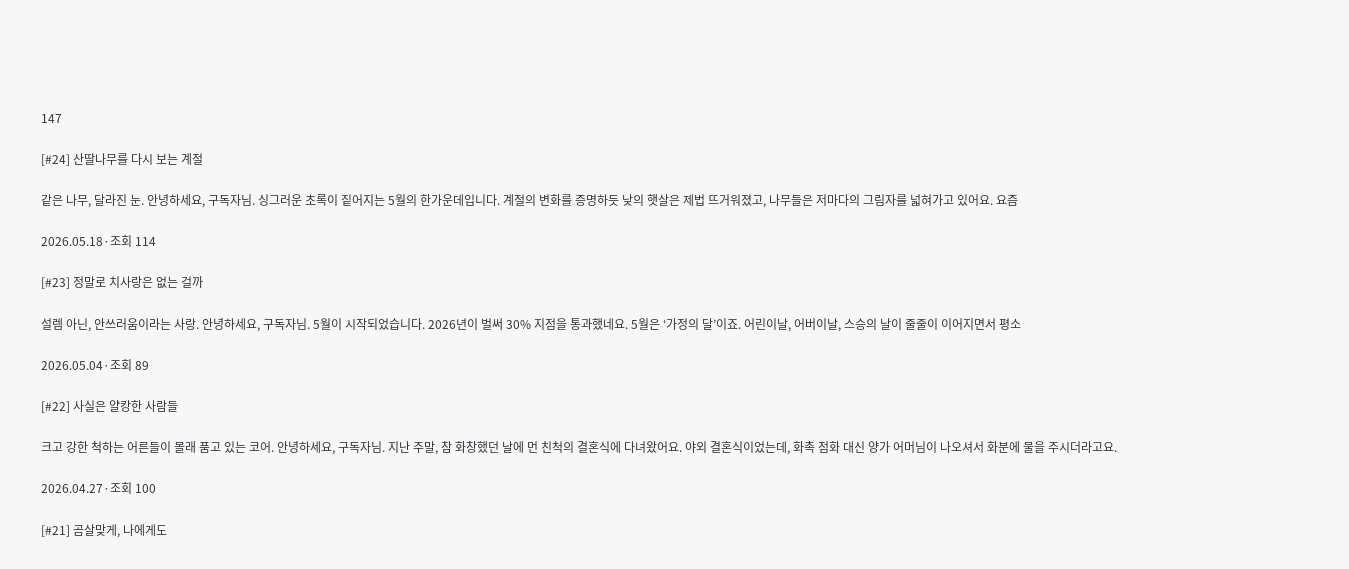147

[#24] 산딸나무를 다시 보는 계절

같은 나무, 달라진 눈. 안녕하세요, 구독자님. 싱그러운 초록이 짙어지는 5월의 한가운데입니다. 계절의 변화를 증명하듯 낮의 햇살은 제법 뜨거워졌고, 나무들은 저마다의 그림자를 넓혀가고 있어요. 요즘

2026.05.18·조회 114

[#23] 정말로 치사랑은 없는 걸까

설렘 아닌, 안쓰러움이라는 사랑. 안녕하세요, 구독자님. 5월이 시작되었습니다. 2026년이 벌써 30% 지점을 통과했네요. 5월은 ‘가정의 달’이죠. 어린이날, 어버이날, 스승의 날이 줄줄이 이어지면서 평소

2026.05.04·조회 89

[#22] 사실은 얄캉한 사람들

크고 강한 척하는 어른들이 몰래 품고 있는 코어. 안녕하세요, 구독자님. 지난 주말, 참 화창했던 날에 먼 친척의 결혼식에 다녀왔어요. 야외 결혼식이었는데, 화촉 점화 대신 양가 어머님이 나오셔서 화분에 물을 주시더라고요.

2026.04.27·조회 100

[#21] 곰살맞게, 나에게도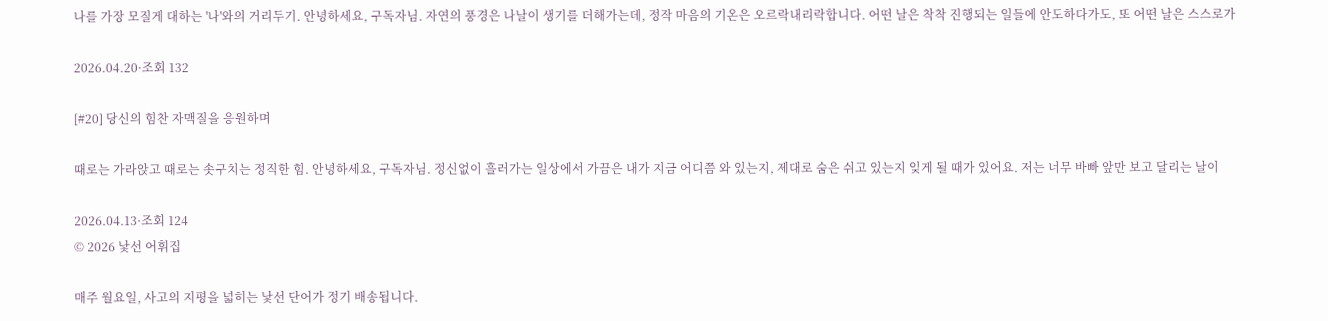나를 가장 모질게 대하는 '나'와의 거리두기. 안녕하세요, 구독자님. 자연의 풍경은 나날이 생기를 더해가는데, 정작 마음의 기온은 오르락내리락합니다. 어떤 날은 착착 진행되는 일들에 안도하다가도, 또 어떤 날은 스스로가

2026.04.20·조회 132

[#20] 당신의 힘찬 자맥질을 응원하며

때로는 가라앉고 때로는 솟구치는 정직한 힘. 안녕하세요, 구독자님. 정신없이 흘러가는 일상에서 가끔은 내가 지금 어디쯤 와 있는지, 제대로 숨은 쉬고 있는지 잊게 될 때가 있어요. 저는 너무 바빠 앞만 보고 달리는 날이

2026.04.13·조회 124
© 2026 낯선 어휘집

매주 월요일, 사고의 지평을 넓히는 낯선 단어가 정기 배송됩니다.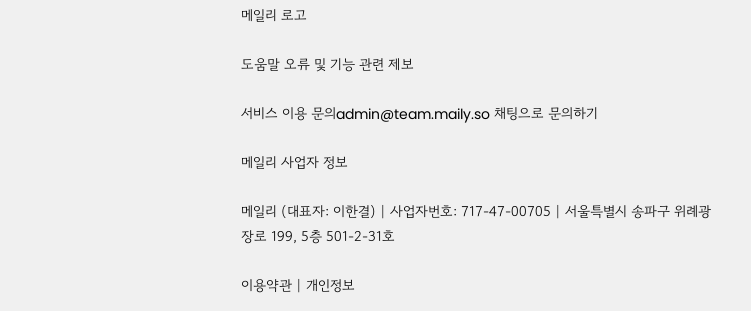메일리 로고

도움말 오류 및 기능 관련 제보

서비스 이용 문의admin@team.maily.so 채팅으로 문의하기

메일리 사업자 정보

메일리 (대표자: 이한결) | 사업자번호: 717-47-00705 | 서울특별시 송파구 위례광장로 199, 5층 501-2-31호

이용약관 | 개인정보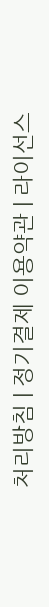처리방침 | 정기결제 이용약관 | 라이선스